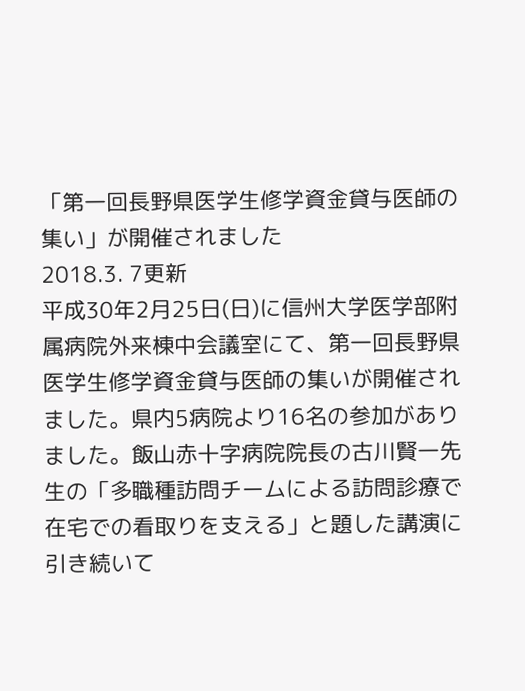「第一回長野県医学生修学資金貸与医師の集い」が開催されました
2018.3. 7更新
平成30年2月25日(日)に信州大学医学部附属病院外来棟中会議室にて、第一回長野県医学生修学資金貸与医師の集いが開催されました。県内5病院より16名の参加がありました。飯山赤十字病院院長の古川賢一先生の「多職種訪問チームによる訪問診療で在宅での看取りを支える」と題した講演に引き続いて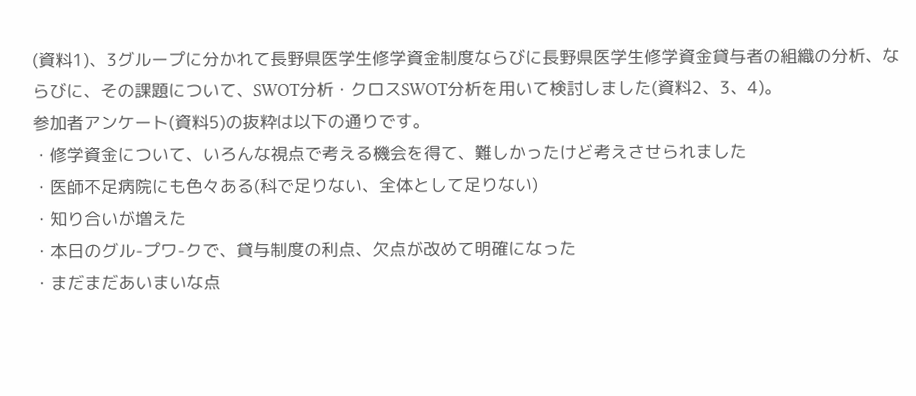(資料1)、3グループに分かれて長野県医学生修学資金制度ならびに長野県医学生修学資金貸与者の組織の分析、ならびに、その課題について、SWOT分析・クロスSWOT分析を用いて検討しました(資料2、3、4)。
参加者アンケート(資料5)の抜粋は以下の通りです。
・修学資金について、いろんな視点で考える機会を得て、難しかったけど考えさせられました
・医師不足病院にも色々ある(科で足りない、全体として足りない)
・知り合いが増えた
・本日のグル-プワ-クで、貸与制度の利点、欠点が改めて明確になった
・まだまだあいまいな点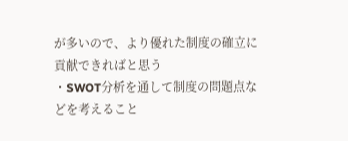が多いので、より優れた制度の確立に貢献できればと思う
・SWOT分析を通して制度の問題点などを考えること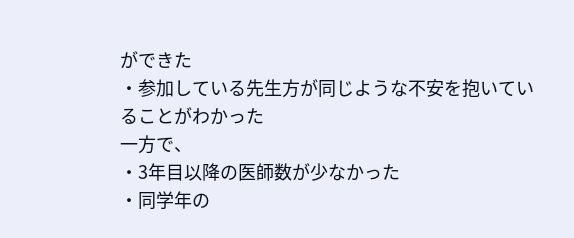ができた
・参加している先生方が同じような不安を抱いていることがわかった
一方で、
・3年目以降の医師数が少なかった
・同学年の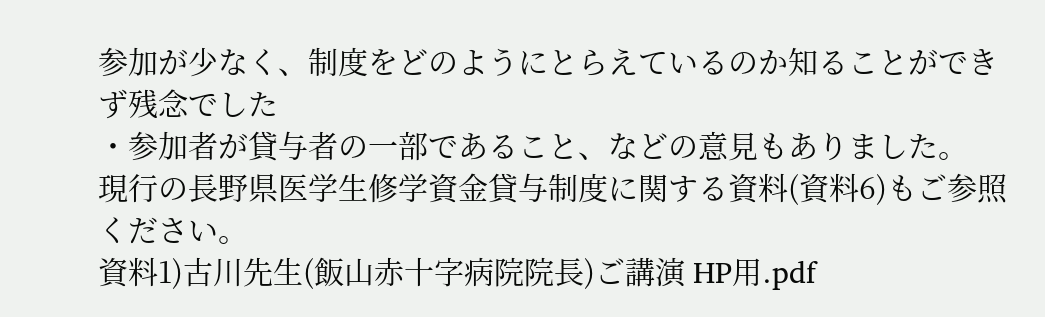参加が少なく、制度をどのようにとらえているのか知ることができず残念でした
・参加者が貸与者の一部であること、などの意見もありました。
現行の長野県医学生修学資金貸与制度に関する資料(資料6)もご参照ください。
資料1)古川先生(飯山赤十字病院院長)ご講演 HP用.pdf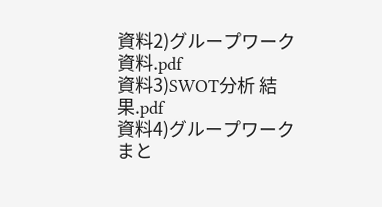資料2)グループワーク資料.pdf
資料3)SWOT分析 結果.pdf
資料4)グループワークまと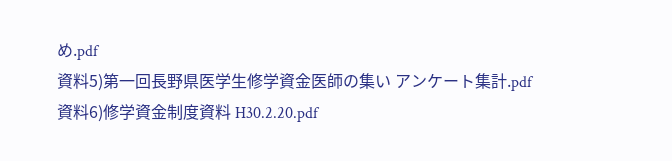め.pdf
資料5)第一回長野県医学生修学資金医師の集い アンケート集計.pdf
資料6)修学資金制度資料 H30.2.20.pdf